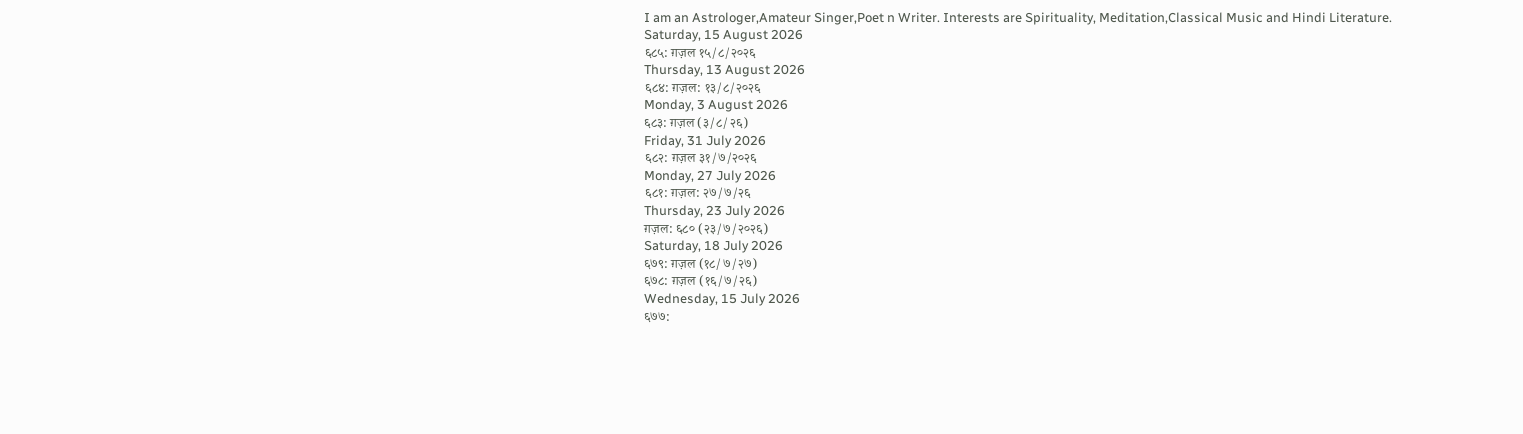I am an Astrologer,Amateur Singer,Poet n Writer. Interests are Spirituality, Meditation,Classical Music and Hindi Literature.
Saturday, 15 August 2026
६८५: ग़ज़ल १५/८/२०२६
Thursday, 13 August 2026
६८४: ग़ज़ल: १३/८/२०२६
Monday, 3 August 2026
६८३: ग़ज़ल (३/८/२६)
Friday, 31 July 2026
६८२: ग़ज़ल ३१/७/२०२६
Monday, 27 July 2026
६८१: ग़ज़ल: २७/७/२६
Thursday, 23 July 2026
ग़ज़ल: ६८० (२३/७/२०२६)
Saturday, 18 July 2026
६७९: ग़ज़ल (१८/७/२७)
६७८: ग़ज़ल (१६/७/२६)
Wednesday, 15 July 2026
६७७: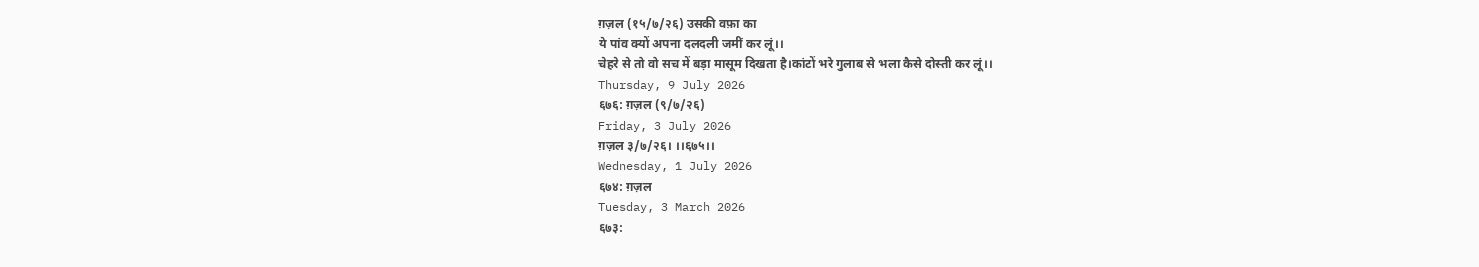ग़ज़ल (१५/७/२६) उसकी वफ़ा का
ये पांव क्यों अपना दलदली जमीं कर लूं।।
चेहरे से तो वो सच में बड़ा मासूम दिखता है।कांटों भरे गुलाब से भला कैसे दोस्ती कर लूं।।
Thursday, 9 July 2026
६७६: ग़ज़ल (९/७/२६)
Friday, 3 July 2026
ग़ज़ल ३/७/२६। ।।६७५।।
Wednesday, 1 July 2026
६७४: ग़ज़ल
Tuesday, 3 March 2026
६७३: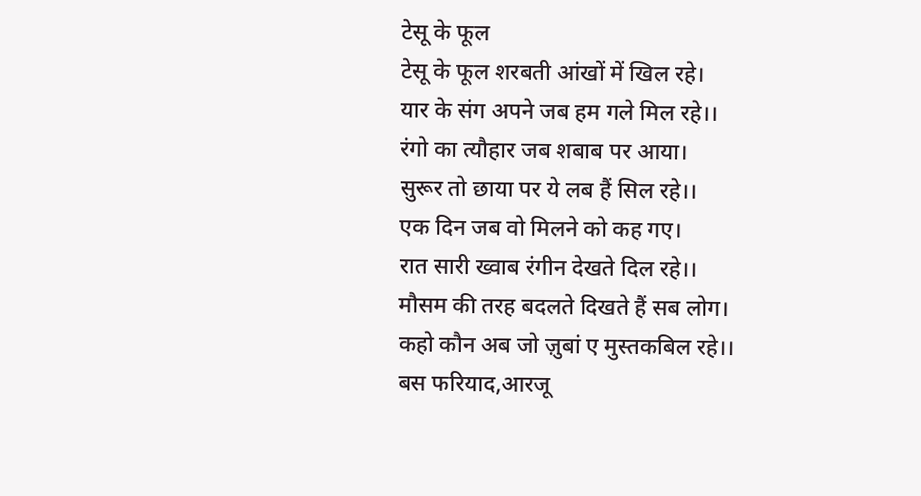टेसू के फूल
टेसू के फूल शरबती आंखों में खिल रहे।
यार के संग अपने जब हम गले मिल रहे।।
रंगो का त्यौहार जब शबाब पर आया।
सुरूर तो छाया पर ये लब हैं सिल रहे।।
एक दिन जब वो मिलने को कह गए।
रात सारी ख्वाब रंगीन देखते दिल रहे।।
मौसम की तरह बदलते दिखते हैं सब लोग।
कहो कौन अब जो ज़ुबां ए मुस्तकबिल रहे।।
बस फरियाद,आरजू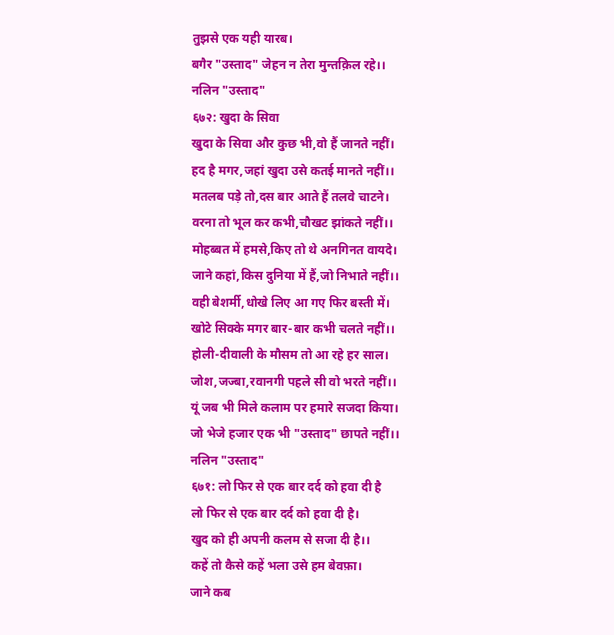तुझसे एक यही यारब।
बगैर "उस्ताद" जेहन न तेरा मुन्तक़िल रहे।।
नलिन "उस्ताद"
६७२: खुदा के सिवा
खुदा के सिवा और कुछ भी,वो हैं जानते नहीं।
हद है मगर,जहां खुदा उसे कतई मानते नहीं।।
मतलब पड़े तो,दस बार आते हैं तलवे चाटने।
वरना तो भूल कर कभी,चौखट झांकते नहीं।।
मोहब्बत में हमसे,किए तो थे अनगिनत वायदे।
जाने कहां,किस दुनिया में हैं,जो निभाते नहीं।।
वही बेशर्मी,धोखे लिए आ गए फिर बस्ती में।
खोटे सिक्के मगर बार-बार कभी चलते नहीं।।
होली-दीवाली के मौसम तो आ रहे हर साल।
जोश,जज्बा,रवानगी पहले सी वो भरते नहीं।।
यूं जब भी मिले कलाम पर हमारे सजदा किया।
जो भेजे हजार एक भी "उस्ताद" छापते नहीं।।
नलिन "उस्ताद"
६७१: लो फिर से एक बार दर्द को हवा दी है
लो फिर से एक बार दर्द को हवा दी है।
खुद को ही अपनी कलम से सजा दी है।।
कहें तो कैसे कहें भला उसे हम बेवफ़ा।
जाने कब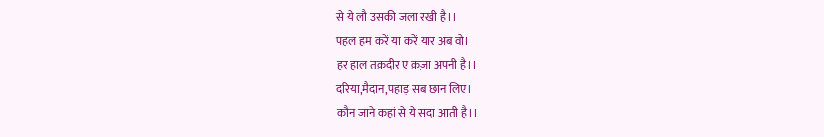से ये लौ उसकी जला रखी है।।
पहल हम करें या करें यार अब वो।
हर हाल तक़दीर ए क़ज़ा अपनी है।।
दरिया,मैदान,पहाड़ सब छान लिए।
कौन जाने कहां से ये सदा आती है।।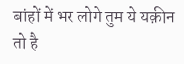बांहों में भर लोगे तुम ये यक़ीन तो है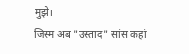मुझे।
जिस्म अब "उस्ताद" सांस कहां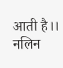आती है।।
नलिन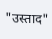"उस्ताद"